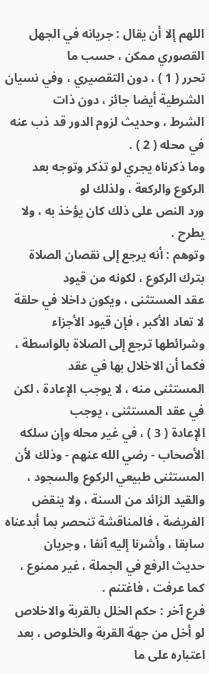اللهم إلا أن يقال : جريانه في الجهل القصوري ممكن ، حسب ما
تحرر ( 1 ) ، دون التقصيري ، وفي نسيان الشرطية أيضا جائز ، دون ذات
الشرط ، وحديث لزوم الدور قد ذب عنه في محله ( 2 ) .
وما ذكرناه يجري لو تذكر وتوجه بعد الركوع والركعة ، ولذلك لو
ورد النص على ذلك كان يؤخذ به ، ولا يطرح .
وتوهم : أنه يرجع إلى نقصان الصلاة بترك الركوع ، لكونه من قيود
عقد المستثنى ، ويكون داخلا في حلقة لا تعاد الأكبر ، فإن قيود الأجزاء
وشرائطها ترجع إلى الصلاة بالواسطة ، فكما أن الاخلال بها في عقد
المستثنى منه ، لا يوجب الإعادة ، لكن في عقد المستثنى ، يوجب
الإعادة ( 3 ) ، في غير محله وإن سلكه الأصحاب - رضي الله عنهم - وذلك لأن
المستثنى طبيعي الركوع والسجود ، والقيد الزائد من السنة ، ولا ينقض
الفريضة ، فالمناقشة تنحصر بما أبدعناه سابقا ، وأشرنا إليه آنفا ، وجريان
حديث الرفع في الجملة ، غير ممنوع ، كما عرفت ، فاغتنم .
فرع آخر : حكم الخلل بالقربة والاخلاص
لو أخل من جهة القربة والخلوص ، بعد اعتباره على ما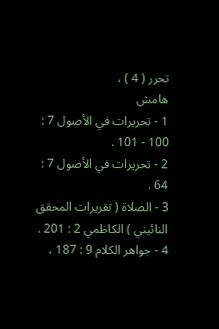تحرر ( 4 ) ،
هامش
1 - تحريرات في الأصول 7 : 100 - 101 .
2 - تحريرات في الأصول 7 : 64 .
3 - الصلاة ( تقريرات المحقق النائيني ) الكاظمي 2 : 201 .
4 - جواهر الكلام 9 : 187 ،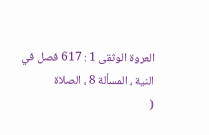العروة الوثقى 1 : 617 فصل في النية ، المسألة 8 ، الصلاة
(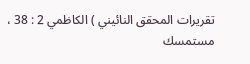تقريرات المحقق النائيني ) الكاظمي 2 : 38 ، مستمسك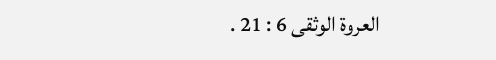العروة الوثقى 6 : 21 .